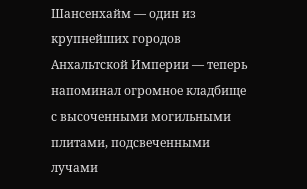Шансенхайм — один из крупнейших городов Анхальтской Империи — теперь напоминал огромное кладбище с высоченными могильными плитами, подсвеченными лучами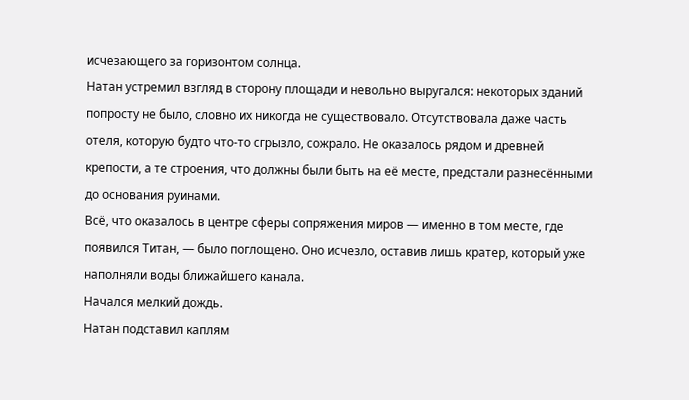исчезающего за горизонтом солнца.
Натан устремил взгляд в сторону площади и невольно выругался: некоторых зданий попросту не было, словно их никогда не существовало. Отсутствовала даже часть отеля, которую будто что-то сгрызло, сожрало. Не оказалось рядом и древней крепости, а те строения, что должны были быть на её месте, предстали разнесёнными до основания руинами.
Всё, что оказалось в центре сферы сопряжения миров — именно в том месте, где появился Титан, — было поглощено. Оно исчезло, оставив лишь кратер, который уже наполняли воды ближайшего канала.
Начался мелкий дождь.
Натан подставил каплям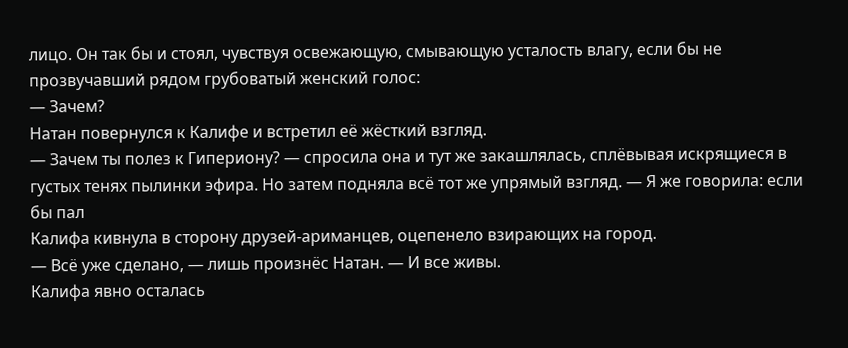лицо. Он так бы и стоял, чувствуя освежающую, смывающую усталость влагу, если бы не прозвучавший рядом грубоватый женский голос:
— Зачем?
Натан повернулся к Калифе и встретил её жёсткий взгляд.
— Зачем ты полез к Гипериону? — спросила она и тут же закашлялась, сплёвывая искрящиеся в густых тенях пылинки эфира. Но затем подняла всё тот же упрямый взгляд. — Я же говорила: если бы пал
Калифа кивнула в сторону друзей-ариманцев, оцепенело взирающих на город.
— Всё уже сделано, — лишь произнёс Натан. — И все живы.
Калифа явно осталась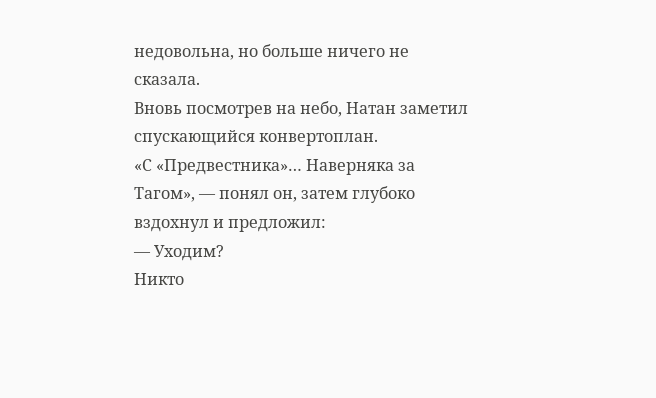недовольна, но больше ничего не сказала.
Вновь посмотрев на небо, Натан заметил спускающийся конвертоплан.
«С «Предвестника»… Наверняка за Тагом», — понял он, затем глубоко вздохнул и предложил:
— Уходим?
Никто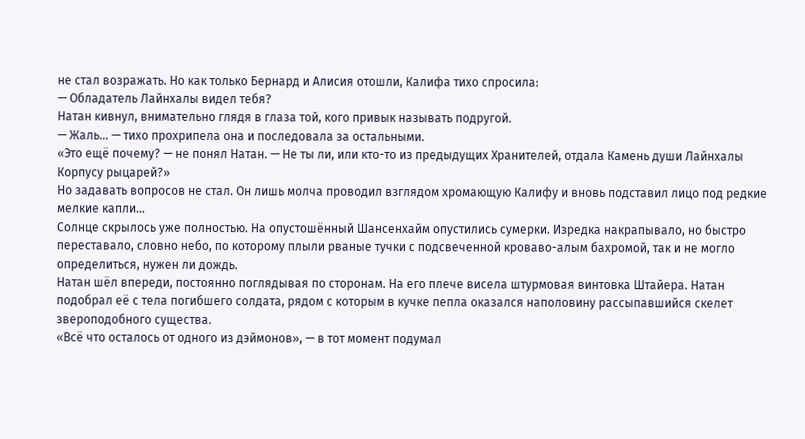не стал возражать. Но как только Бернард и Алисия отошли, Калифа тихо спросила:
— Обладатель Лайнхалы видел тебя?
Натан кивнул, внимательно глядя в глаза той, кого привык называть подругой.
— Жаль… — тихо прохрипела она и последовала за остальными.
«Это ещё почему? — не понял Натан. — Не ты ли, или кто-то из предыдущих Хранителей, отдала Камень души Лайнхалы Корпусу рыцарей?»
Но задавать вопросов не стал. Он лишь молча проводил взглядом хромающую Калифу и вновь подставил лицо под редкие мелкие капли…
Солнце скрылось уже полностью. На опустошённый Шансенхайм опустились сумерки. Изредка накрапывало, но быстро переставало, словно небо, по которому плыли рваные тучки с подсвеченной кроваво-алым бахромой, так и не могло определиться, нужен ли дождь.
Натан шёл впереди, постоянно поглядывая по сторонам. На его плече висела штурмовая винтовка Штайера. Натан подобрал её с тела погибшего солдата, рядом с которым в кучке пепла оказался наполовину рассыпавшийся скелет звероподобного существа.
«Всё что осталось от одного из дэймонов», — в тот момент подумал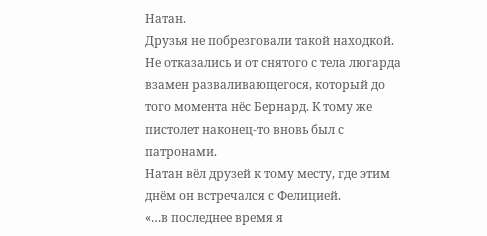Натан.
Друзья не побрезговали такой находкой. Не отказались и от снятого с тела люгарда взамен разваливающегося, который до того момента нёс Бернард. К тому же пистолет наконец-то вновь был с патронами.
Натан вёл друзей к тому месту, где этим днём он встречался с Фелицией.
«…в последнее время я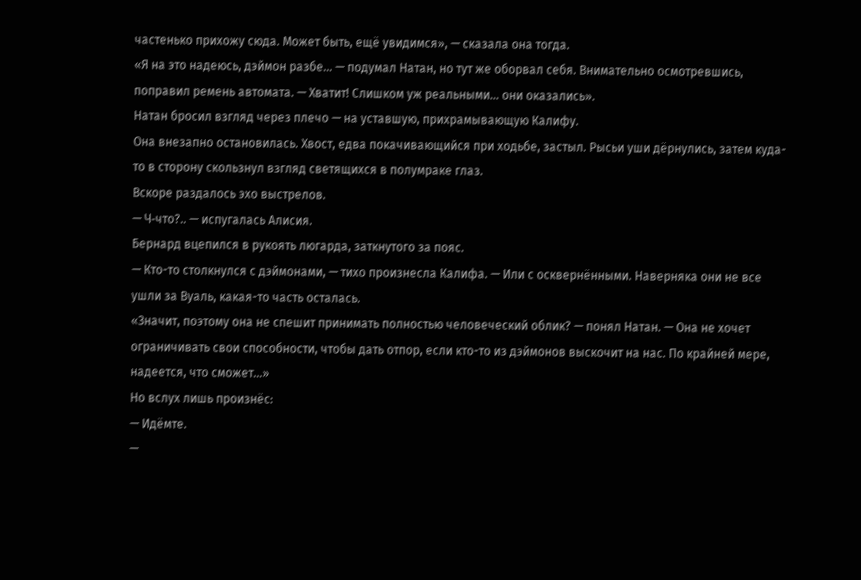частенько прихожу сюда. Может быть, ещё увидимся», — сказала она тогда.
«Я на это надеюсь, дэймон разбе… — подумал Натан, но тут же оборвал себя. Внимательно осмотревшись, поправил ремень автомата. — Хватит! Слишком уж реальными… они оказались».
Натан бросил взгляд через плечо — на уставшую, прихрамывающую Калифу.
Она внезапно остановилась. Хвост, едва покачивающийся при ходьбе, застыл. Рысьи уши дёрнулись, затем куда-то в сторону скользнул взгляд светящихся в полумраке глаз.
Вскоре раздалось эхо выстрелов.
— Ч‑что?.. — испугалась Алисия.
Бернард вцепился в рукоять люгарда, заткнутого за пояс.
— Кто-то столкнулся с дэймонами, — тихо произнесла Калифа. — Или с осквернёнными. Наверняка они не все ушли за Вуаль, какая-то часть осталась.
«Значит, поэтому она не спешит принимать полностью человеческий облик? — понял Натан. — Она не хочет ограничивать свои способности, чтобы дать отпор, если кто-то из дэймонов выскочит на нас. По крайней мере, надеется, что сможет…»
Но вслух лишь произнёс:
— Идёмте.
—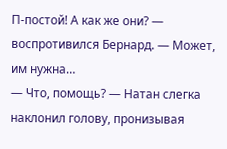П‑постой! А как же они? — воспротивился Бернард. — Может, им нужна…
— Что, помощь? — Натан слегка наклонил голову, пронизывая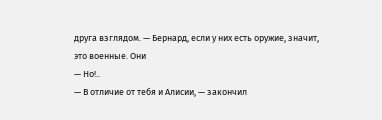друга взглядом. — Бернард, если у них есть оружие, значит, это военные. Они
— Но!..
— В отличие от тебя и Алисии, — закончил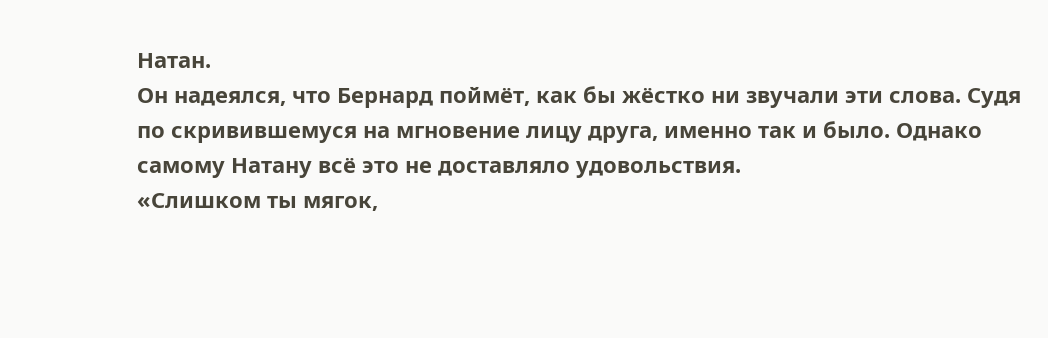Натан.
Он надеялся, что Бернард поймёт, как бы жёстко ни звучали эти слова. Судя по скривившемуся на мгновение лицу друга, именно так и было. Однако самому Натану всё это не доставляло удовольствия.
«Слишком ты мягок,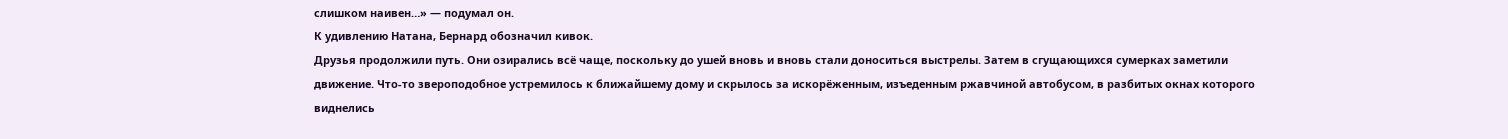слишком наивен…» — подумал он.
К удивлению Натана, Бернард обозначил кивок.
Друзья продолжили путь. Они озирались всё чаще, поскольку до ушей вновь и вновь стали доноситься выстрелы. Затем в сгущающихся сумерках заметили движение. Что-то звероподобное устремилось к ближайшему дому и скрылось за искорёженным, изъеденным ржавчиной автобусом, в разбитых окнах которого виднелись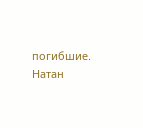погибшие.
Натан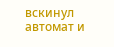вскинул автомат и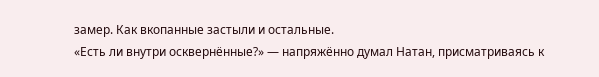замер. Как вкопанные застыли и остальные.
«Есть ли внутри осквернённые?» — напряжённо думал Натан, присматриваясь к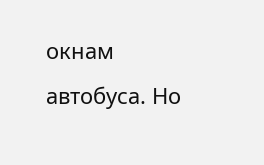окнам автобуса. Но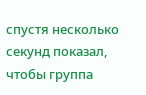спустя несколько секунд показал, чтобы группа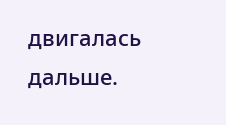двигалась дальше.